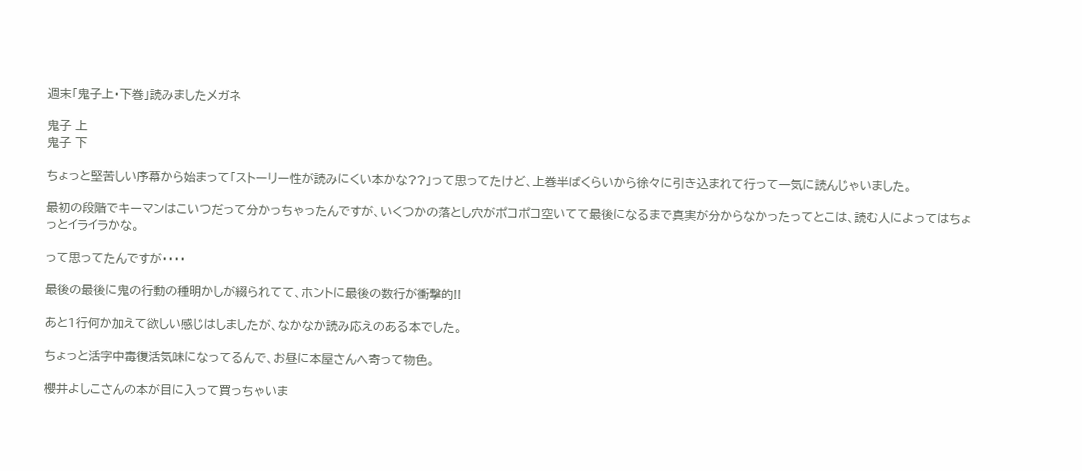週末「鬼子上・下巻」読みましたメガネ

鬼子 上
鬼子 下

ちょっと堅苦しい序幕から始まって「ストーリー性が読みにくい本かな??」って思ってたけど、上巻半ばくらいから徐々に引き込まれて行って一気に読んじゃいました。

最初の段階でキーマンはこいつだって分かっちゃったんですが、いくつかの落とし穴がポコポコ空いてて最後になるまで真実が分からなかったってとこは、読む人によってはちょっとイライラかな。

って思ってたんですが・・・・

最後の最後に鬼の行動の種明かしが綴られてて、ホントに最後の数行が衝撃的!!

あと1行何か加えて欲しい感じはしましたが、なかなか読み応えのある本でした。

ちょっと活字中毒復活気味になってるんで、お昼に本屋さんへ寄って物色。

櫻井よしこさんの本が目に入って買っちゃいま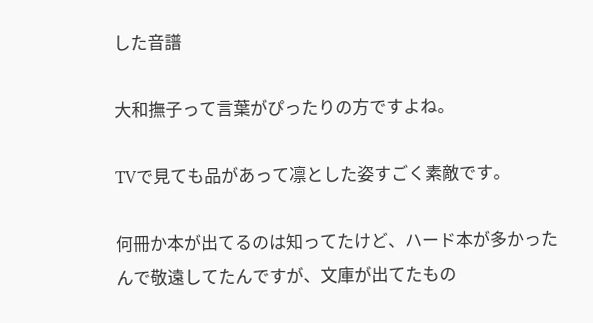した音譜

大和撫子って言葉がぴったりの方ですよね。

TVで見ても品があって凛とした姿すごく素敵です。

何冊か本が出てるのは知ってたけど、ハード本が多かったんで敬遠してたんですが、文庫が出てたもの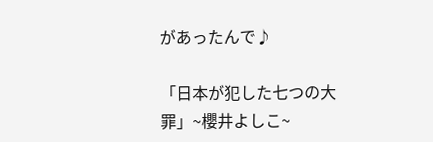があったんで♪

「日本が犯した七つの大罪」~櫻井よしこ~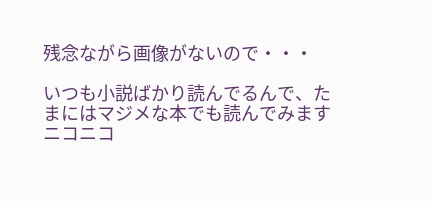残念ながら画像がないので・・・

いつも小説ばかり読んでるんで、たまにはマジメな本でも読んでみますニコニコ